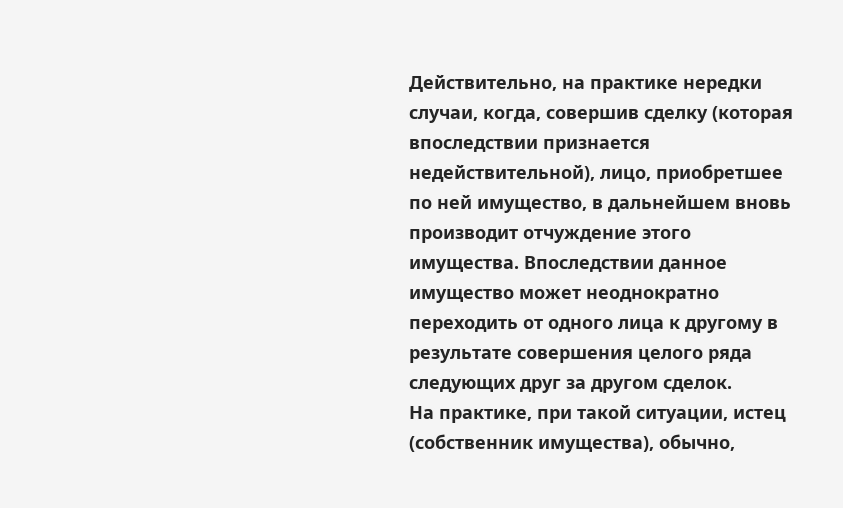Действительно, на практике нередки случаи, когда, совершив сделку (которая впоследствии признается недействительной), лицо, приобретшее по ней имущество, в дальнейшем вновь производит отчуждение этого имущества. Впоследствии данное имущество может неоднократно переходить от одного лица к другому в результате совершения целого ряда следующих друг за другом сделок.
На практике, при такой ситуации, истец (собственник имущества), обычно,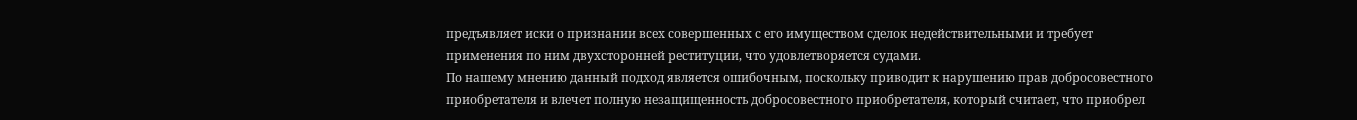предъявляет иски о признании всех совершенных с его имуществом сделок недействительными и требует применения по ним двухсторонней реституции, что удовлетворяется судами.
По нашему мнению данный подход является ошибочным, поскольку приводит к нарушению прав добросовестного приобретателя и влечет полную незащищенность добросовестного приобретателя, который считает, что приобрел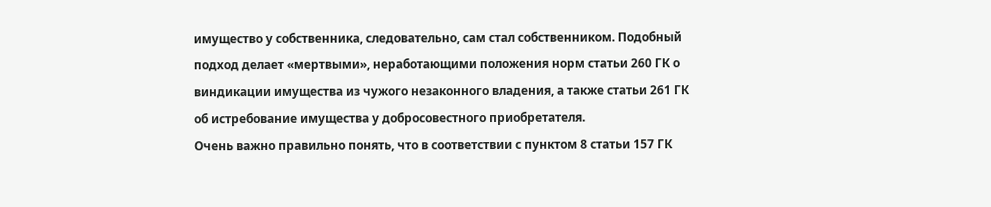имущество у собственника, следовательно, сам стал собственником. Подобный подход делает «мертвыми», неработающими положения норм статьи 260 ГК о виндикации имущества из чужого незаконного владения, а также статьи 261 ГК об истребование имущества у добросовестного приобретателя.
Очень важно правильно понять, что в соответствии с пунктом 8 статьи 157 ГК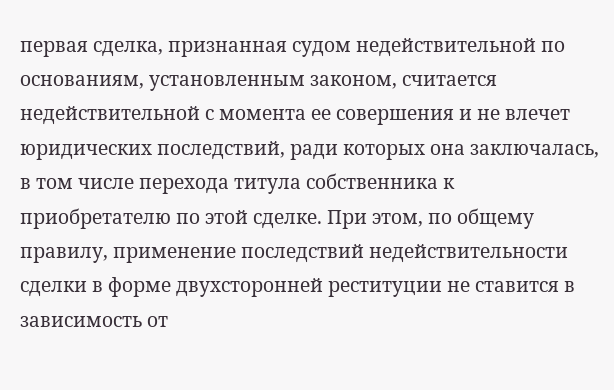первая сделка, признанная судом недействительной по основаниям, установленным законом, считается недействительной с момента ее совершения и не влечет юридических последствий, ради которых она заключалась, в том числе перехода титула собственника к приобретателю по этой сделке. При этом, по общему правилу, применение последствий недействительности сделки в форме двухсторонней реституции не ставится в зависимость от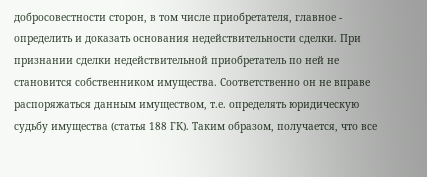добросовестности сторон, в том числе приобретателя, главное - определить и доказать основания недействительности сделки. При признании сделки недействительной приобретатель по ней не становится собственником имущества. Соответственно он не вправе распоряжаться данным имуществом, т.е. определять юридическую судьбу имущества (статья 188 ГК). Таким образом, получается, что все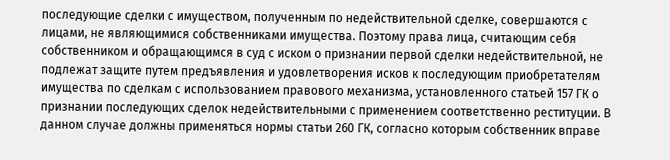последующие сделки с имуществом, полученным по недействительной сделке, совершаются с лицами, не являющимися собственниками имущества. Поэтому права лица, считающим себя собственником и обращающимся в суд с иском о признании первой сделки недействительной, не подлежат защите путем предъявления и удовлетворения исков к последующим приобретателям имущества по сделкам с использованием правового механизма, установленного статьей 157 ГК о признании последующих сделок недействительными с применением соответственно реституции. В данном случае должны применяться нормы статьи 260 ГК, согласно которым собственник вправе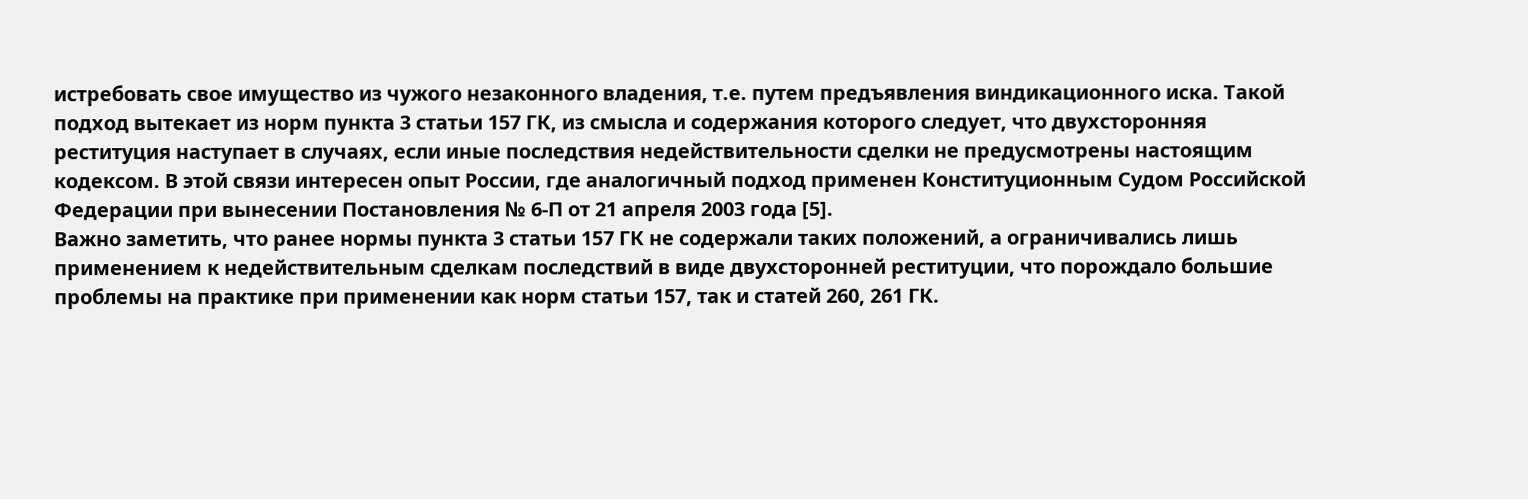истребовать свое имущество из чужого незаконного владения, т.е. путем предъявления виндикационного иска. Такой подход вытекает из норм пункта 3 статьи 157 ГК, из смысла и содержания которого следует, что двухсторонняя реституция наступает в случаях, если иные последствия недействительности сделки не предусмотрены настоящим кодексом. В этой связи интересен опыт России, где аналогичный подход применен Конституционным Судом Российской Федерации при вынесении Постановления № 6-П от 21 апреля 2003 года [5].
Важно заметить, что ранее нормы пункта 3 статьи 157 ГК не содержали таких положений, а ограничивались лишь применением к недействительным сделкам последствий в виде двухсторонней реституции, что порождало большие проблемы на практике при применении как норм статьи 157, так и статей 260, 261 ГК.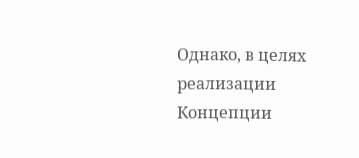Однако, в целях реализации Концепции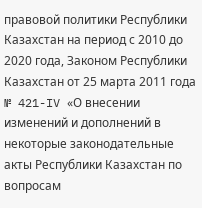правовой политики Республики Казахстан на период с 2010 до 2020 года, Законом Республики Казахстан от 25 марта 2011 года № 421-IV «О внесении изменений и дополнений в некоторые законодательные акты Республики Казахстан по вопросам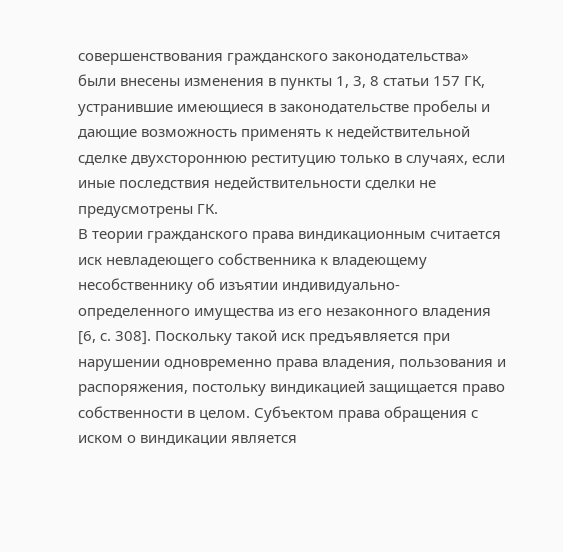совершенствования гражданского законодательства» были внесены изменения в пункты 1, 3, 8 статьи 157 ГК, устранившие имеющиеся в законодательстве пробелы и дающие возможность применять к недействительной сделке двухстороннюю реституцию только в случаях, если иные последствия недействительности сделки не предусмотрены ГК.
В теории гражданского права виндикационным считается иск невладеющего собственника к владеющему несобственнику об изъятии индивидуально-определенного имущества из его незаконного владения [6, с. 308]. Поскольку такой иск предъявляется при нарушении одновременно права владения, пользования и распоряжения, постольку виндикацией защищается право собственности в целом. Субъектом права обращения с иском о виндикации является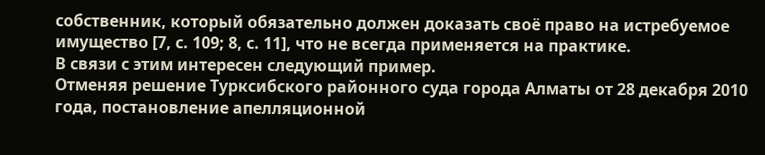собственник, который обязательно должен доказать своё право на истребуемое имущество [7, с. 109; 8, с. 11], что не всегда применяется на практике.
В связи с этим интересен следующий пример.
Отменяя решение Турксибского районного суда города Алматы от 28 декабря 2010 года, постановление апелляционной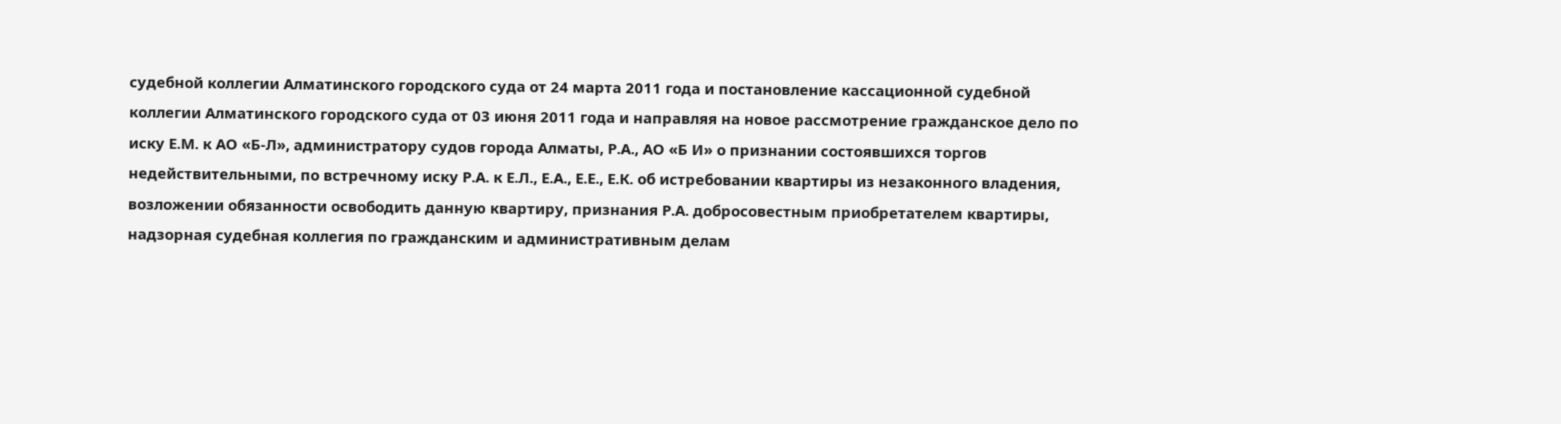судебной коллегии Алматинского городского суда от 24 марта 2011 года и постановление кассационной судебной коллегии Алматинского городского суда от 03 июня 2011 года и направляя на новое рассмотрение гражданское дело по иску Е.М. к АО «Б-Л», администратору судов города Алматы, Р.А., АО «Б И» о признании состоявшихся торгов недействительными, по встречному иску Р.А. к Е.Л., Е.А., Е.Е., Е.К. об истребовании квартиры из незаконного владения, возложении обязанности освободить данную квартиру, признания Р.А. добросовестным приобретателем квартиры, надзорная судебная коллегия по гражданским и административным делам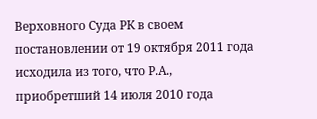Верховного Суда РК в своем постановлении от 19 октября 2011 года исходила из того, что Р.А., приобретший 14 июля 2010 года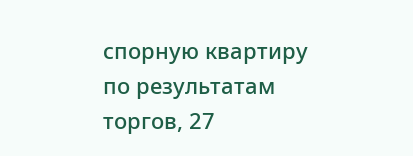спорную квартиру по результатам торгов, 27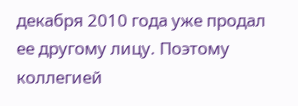декабря 2010 года уже продал ее другому лицу. Поэтому коллегией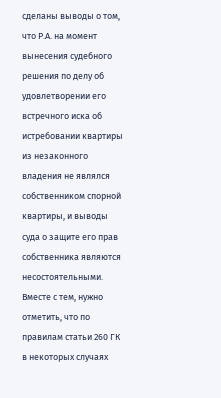сделаны выводы о том, что Р.А. на момент вынесения судебного решения по делу об удовлетворении его встречного иска об истребовании квартиры из незаконного владения не являлся собственником спорной квартиры, и выводы суда о защите его прав собственника являются несостоятельными.
Вместе с тем, нужно отметить, что по правилам статьи 260 ГК в некоторых случаях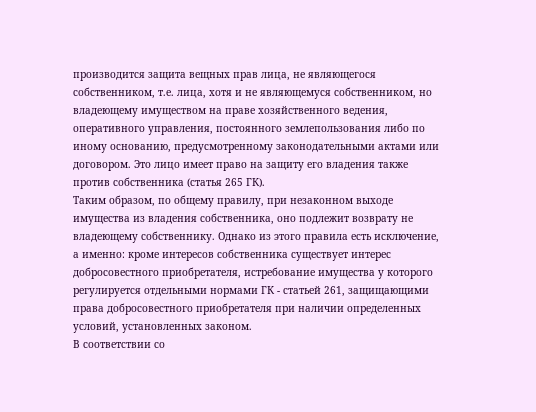производится защита вещных прав лица, не являющегося собственником, т.е. лица, хотя и не являющемуся собственником, но владеющему имуществом на праве хозяйственного ведения, оперативного управления, постоянного землепользования либо по иному основанию, предусмотренному законодательными актами или договором. Это лицо имеет право на защиту его владения также против собственника (статья 265 ГК).
Таким образом, по общему правилу, при незаконном выходе имущества из владения собственника, оно подлежит возврату не владеющему собственнику. Однако из этого правила есть исключение, а именно: кроме интересов собственника существует интерес добросовестного приобретателя, истребование имущества у которого регулируется отдельными нормами ГК - статьей 261, защищающими права добросовестного приобретателя при наличии определенных условий, установленных законом.
В соответствии со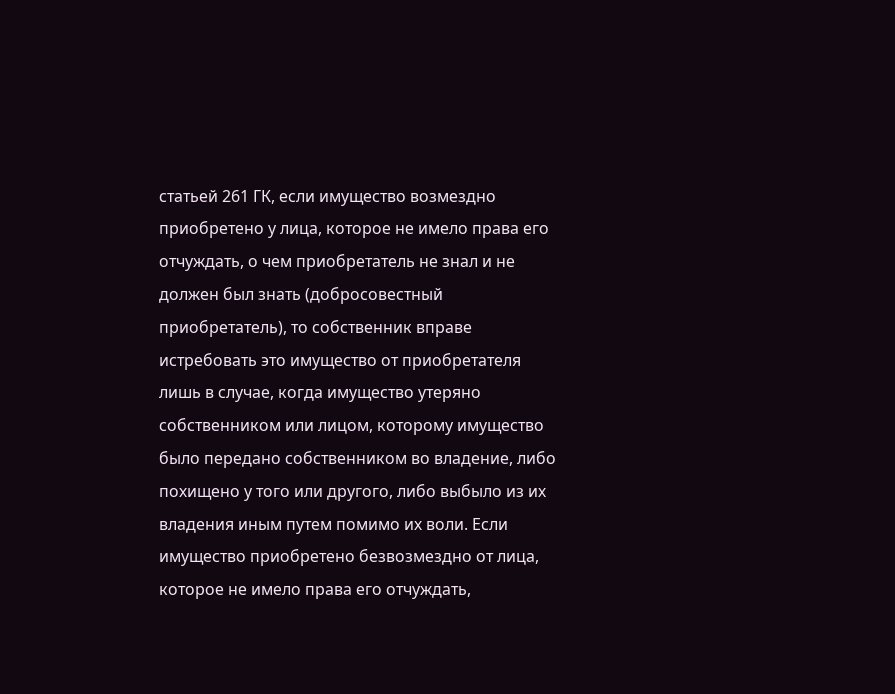статьей 261 ГК, если имущество возмездно приобретено у лица, которое не имело права его отчуждать, о чем приобретатель не знал и не должен был знать (добросовестный приобретатель), то собственник вправе истребовать это имущество от приобретателя лишь в случае, когда имущество утеряно собственником или лицом, которому имущество было передано собственником во владение, либо похищено у того или другого, либо выбыло из их владения иным путем помимо их воли. Если имущество приобретено безвозмездно от лица, которое не имело права его отчуждать,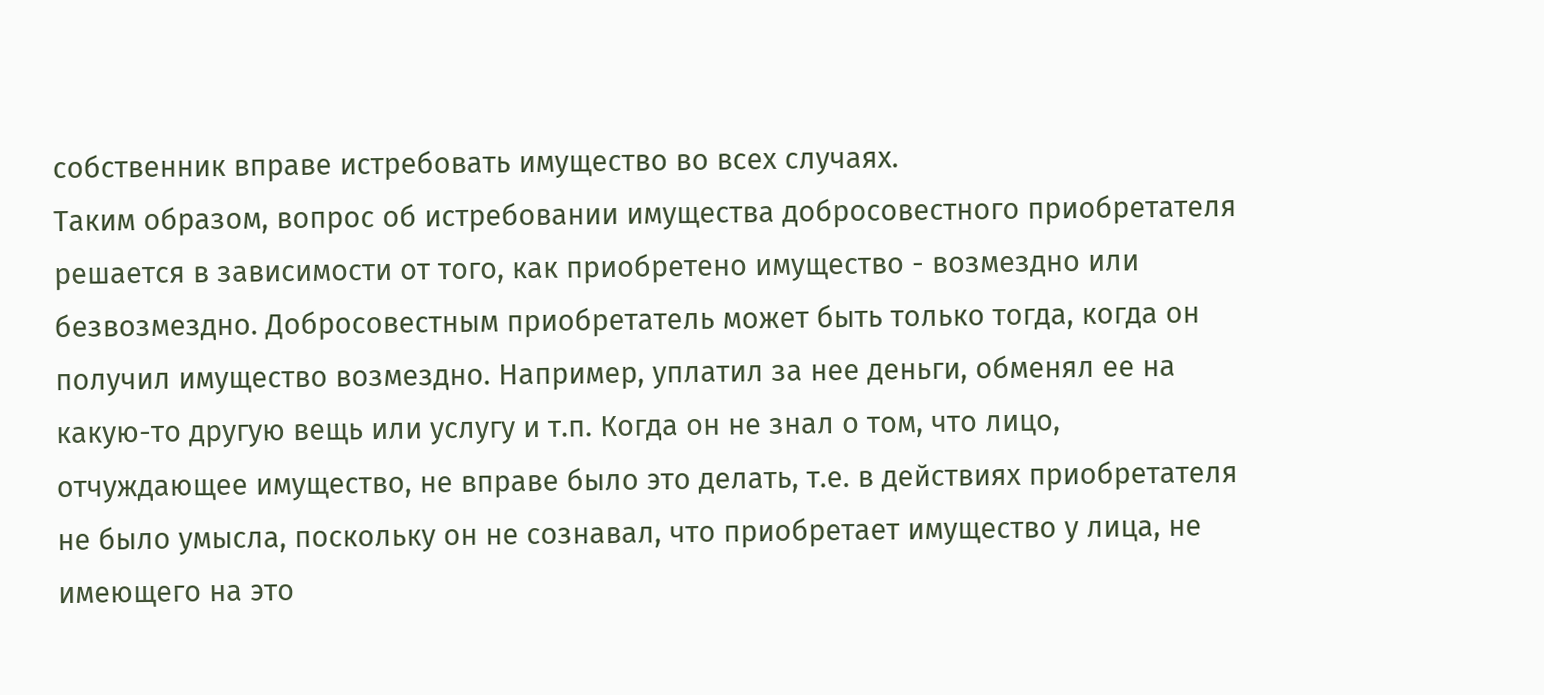собственник вправе истребовать имущество во всех случаях.
Таким образом, вопрос об истребовании имущества добросовестного приобретателя решается в зависимости от того, как приобретено имущество - возмездно или безвозмездно. Добросовестным приобретатель может быть только тогда, когда он получил имущество возмездно. Например, уплатил за нее деньги, обменял ее на какую-то другую вещь или услугу и т.п. Когда он не знал о том, что лицо, отчуждающее имущество, не вправе было это делать, т.е. в действиях приобретателя не было умысла, поскольку он не сознавал, что приобретает имущество у лица, не имеющего на это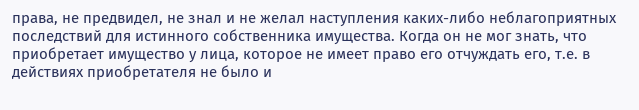права, не предвидел, не знал и не желал наступления каких-либо неблагоприятных последствий для истинного собственника имущества. Когда он не мог знать, что приобретает имущество у лица, которое не имеет право его отчуждать его, т.е. в действиях приобретателя не было и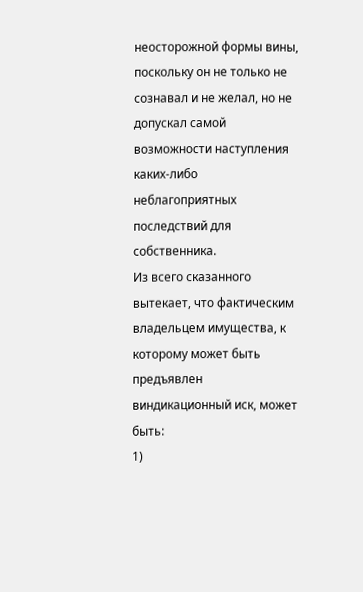неосторожной формы вины, поскольку он не только не сознавал и не желал, но не допускал самой возможности наступления каких-либо неблагоприятных последствий для собственника.
Из всего сказанного вытекает, что фактическим владельцем имущества, к которому может быть предъявлен виндикационный иск, может быть:
1)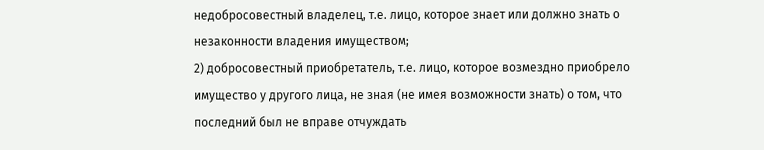недобросовестный владелец, т.е. лицо, которое знает или должно знать о незаконности владения имуществом;
2) добросовестный приобретатель, т.е. лицо, которое возмездно приобрело имущество у другого лица, не зная (не имея возможности знать) о том, что последний был не вправе отчуждать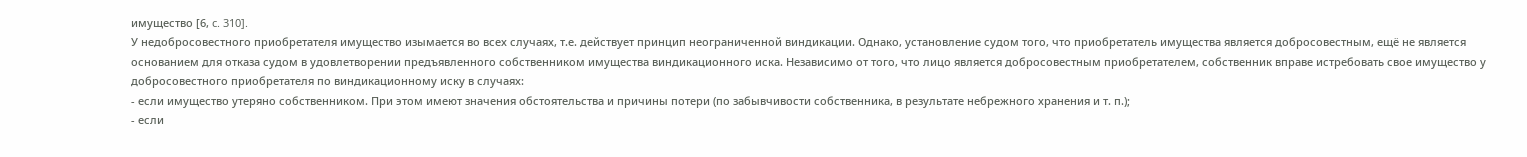имущество [6, c. 310].
У недобросовестного приобретателя имущество изымается во всех случаях, т.е. действует принцип неограниченной виндикации. Однако, установление судом того, что приобретатель имущества является добросовестным, ещё не является основанием для отказа судом в удовлетворении предъявленного собственником имущества виндикационного иска. Независимо от того, что лицо является добросовестным приобретателем, собственник вправе истребовать свое имущество у добросовестного приобретателя по виндикационному иску в случаях:
- если имущество утеряно собственником. При этом имеют значения обстоятельства и причины потери (по забывчивости собственника, в результате небрежного хранения и т. п.);
- если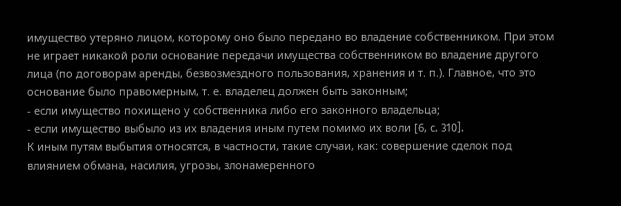имущество утеряно лицом, которому оно было передано во владение собственником. При этом не играет никакой роли основание передачи имущества собственником во владение другого лица (по договорам аренды, безвозмездного пользования, хранения и т. п.). Главное, что это основание было правомерным, т. е. владелец должен быть законным;
- если имущество похищено у собственника либо его законного владельца;
- если имущество выбыло из их владения иным путем помимо их воли [6, c. 310].
К иным путям выбытия относятся, в частности, такие случаи, как: совершение сделок под влиянием обмана, насилия, угрозы, злонамеренного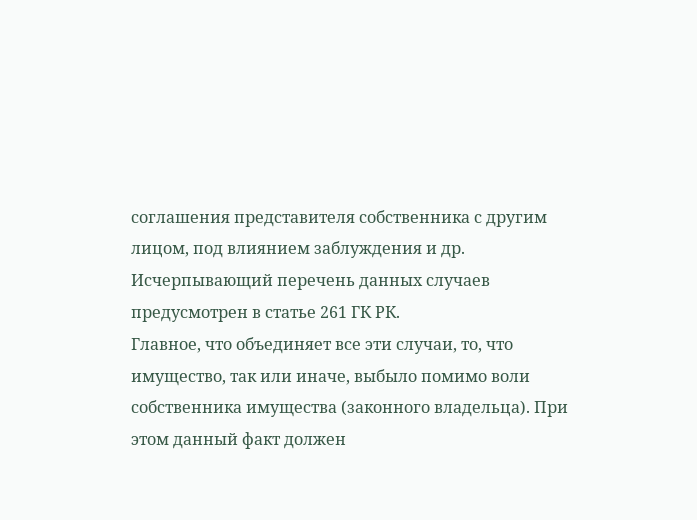соглашения представителя собственника с другим лицом, под влиянием заблуждения и др. Исчерпывающий перечень данных случаев предусмотрен в статье 261 ГК РК.
Главное, что объединяет все эти случаи, то, что имущество, так или иначе, выбыло помимо воли собственника имущества (законного владельца). При этом данный факт должен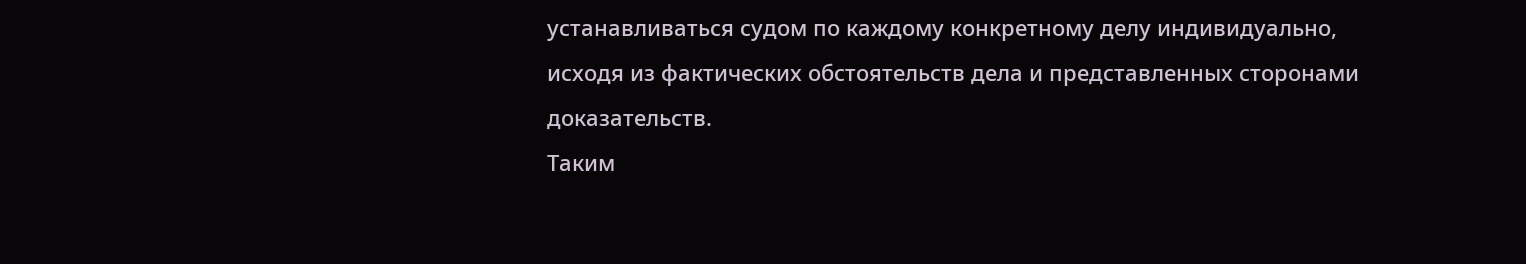устанавливаться судом по каждому конкретному делу индивидуально, исходя из фактических обстоятельств дела и представленных сторонами доказательств.
Таким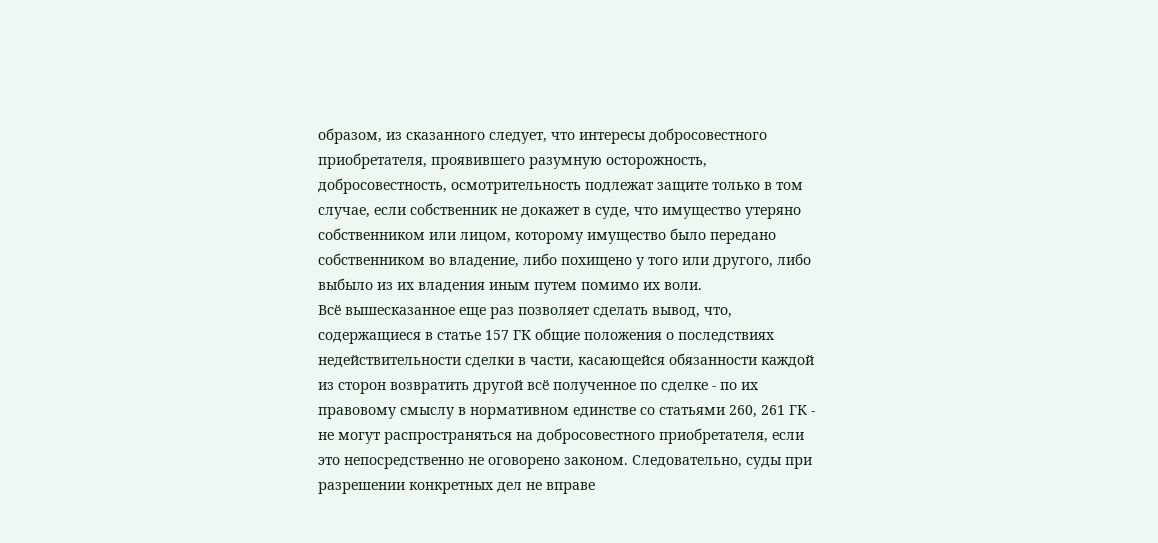образом, из сказанного следует, что интересы добросовестного приобретателя, проявившего разумную осторожность, добросовестность, осмотрительность подлежат защите только в том случае, если собственник не докажет в суде, что имущество утеряно собственником или лицом, которому имущество было передано собственником во владение, либо похищено у того или другого, либо выбыло из их владения иным путем помимо их воли.
Всё вышесказанное еще раз позволяет сделать вывод, что, содержащиеся в статье 157 ГК общие положения о последствиях недействительности сделки в части, касающейся обязанности каждой из сторон возвратить другой всё полученное по сделке - по их правовому смыслу в нормативном единстве со статьями 260, 261 ГК - не могут распространяться на добросовестного приобретателя, если это непосредственно не оговорено законом. Следовательно, суды при разрешении конкретных дел не вправе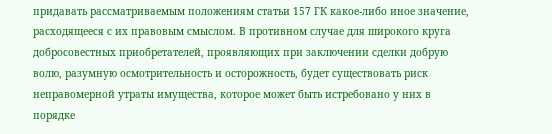придавать рассматриваемым положениям статьи 157 ГК какое-либо иное значение, расходящееся с их правовым смыслом. В противном случае для широкого круга добросовестных приобретателей, проявляющих при заключении сделки добрую волю, разумную осмотрительность и осторожность, будет существовать риск неправомерной утраты имущества, которое может быть истребовано у них в порядке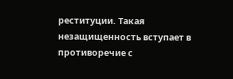реституции. Такая незащищенность вступает в противоречие с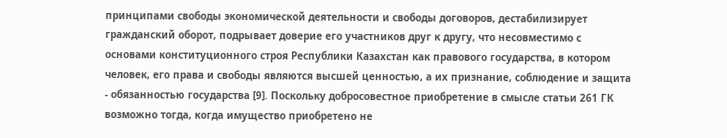принципами свободы экономической деятельности и свободы договоров, дестабилизирует гражданский оборот, подрывает доверие его участников друг к другу, что несовместимо с основами конституционного строя Республики Казахстан как правового государства, в котором человек, его права и свободы являются высшей ценностью, а их признание, соблюдение и защита - обязанностью государства [9]. Поскольку добросовестное приобретение в смысле статьи 261 ГК возможно тогда, когда имущество приобретено не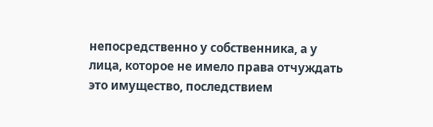непосредственно у собственника, а у лица, которое не имело права отчуждать это имущество, последствием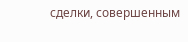сделки, совершенным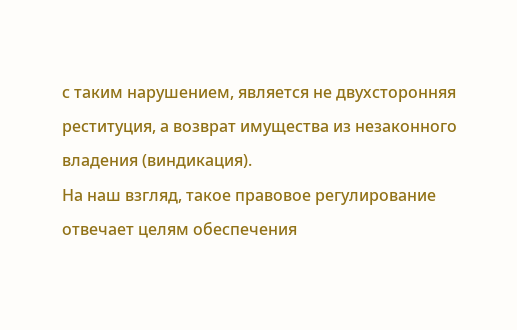с таким нарушением, является не двухсторонняя реституция, а возврат имущества из незаконного владения (виндикация).
На наш взгляд, такое правовое регулирование отвечает целям обеспечения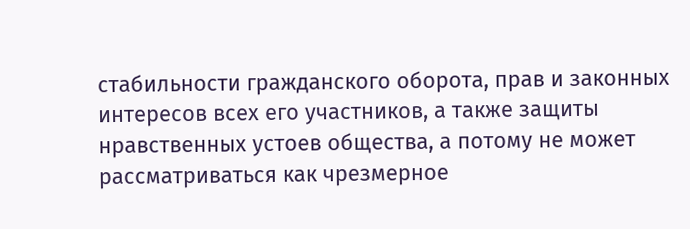стабильности гражданского оборота, прав и законных интересов всех его участников, а также защиты нравственных устоев общества, а потому не может рассматриваться как чрезмерное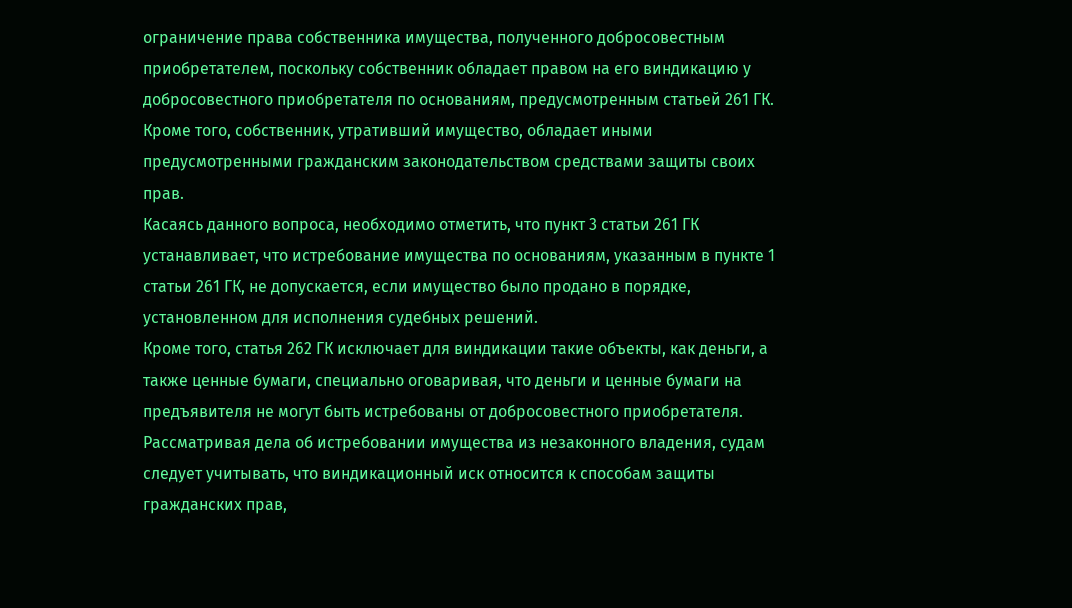ограничение права собственника имущества, полученного добросовестным приобретателем, поскольку собственник обладает правом на его виндикацию у добросовестного приобретателя по основаниям, предусмотренным статьей 261 ГК. Кроме того, собственник, утративший имущество, обладает иными предусмотренными гражданским законодательством средствами защиты своих прав.
Касаясь данного вопроса, необходимо отметить, что пункт 3 статьи 261 ГК устанавливает, что истребование имущества по основаниям, указанным в пункте 1 статьи 261 ГК, не допускается, если имущество было продано в порядке, установленном для исполнения судебных решений.
Кроме того, статья 262 ГК исключает для виндикации такие объекты, как деньги, а также ценные бумаги, специально оговаривая, что деньги и ценные бумаги на предъявителя не могут быть истребованы от добросовестного приобретателя.
Рассматривая дела об истребовании имущества из незаконного владения, судам следует учитывать, что виндикационный иск относится к способам защиты гражданских прав,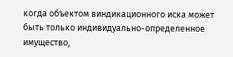когда объектом виндикационного иска может быть только индивидуально-определенное имущество,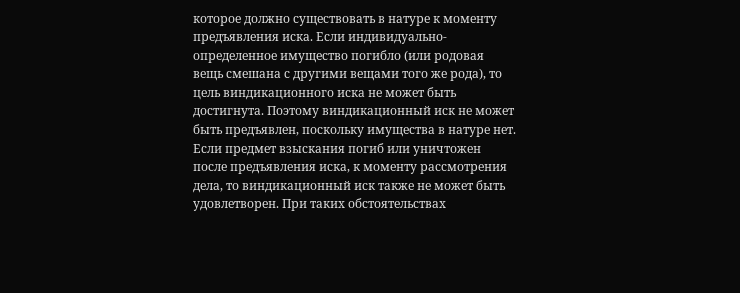которое должно существовать в натуре к моменту предъявления иска. Если индивидуально-определенное имущество погибло (или родовая вещь смешана с другими вещами того же рода), то цель виндикационного иска не может быть достигнута. Поэтому виндикационный иск не может быть предъявлен, поскольку имущества в натуре нет. Если предмет взыскания погиб или уничтожен после предъявления иска, к моменту рассмотрения дела, то виндикационный иск также не может быть удовлетворен. При таких обстоятельствах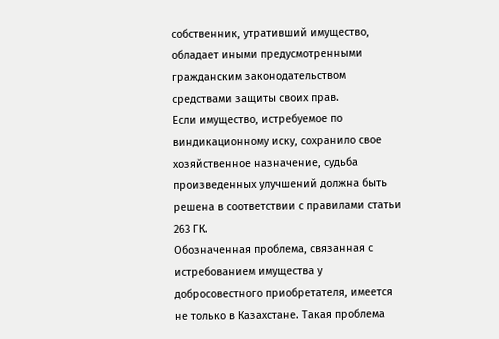собственник, утративший имущество, обладает иными предусмотренными гражданским законодательством средствами защиты своих прав.
Если имущество, истребуемое по виндикационному иску, сохранило свое хозяйственное назначение, судьба произведенных улучшений должна быть решена в соответствии с правилами статьи 263 ГК.
Обозначенная проблема, связанная с истребованием имущества у добросовестного приобретателя, имеется не только в Казахстане. Такая проблема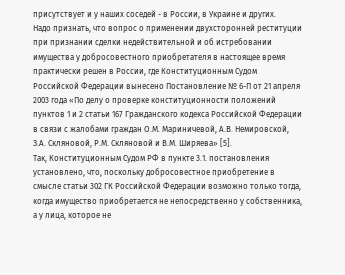присутствует и у наших соседей - в России, в Украине и других.
Надо признать, что вопрос о применении двухсторонней реституции при признании сделки недействительной и об истребовании имущества у добросовестного приобретателя в настоящее время практически решен в России, где Конституционным Судом Российской Федерации вынесено Постановление № 6-П от 21 апреля 2003 года «По делу о проверке конституционности положений пунктов 1 и 2 статьи 167 Гражданского кодекса Российской Федерации в связи с жалобами граждан О.М. Мариничевой, А.В. Немировской, З.А. Скляновой, Р.М. Скляновой и В.М. Ширяева» [5].
Так, Конституционным Судом РФ в пункте 3.1. постановления установлено, что, поскольку добросовестное приобретение в смысле статьи 302 ГК Российской Федерации возможно только тогда, когда имущество приобретается не непосредственно у собственника, а у лица, которое не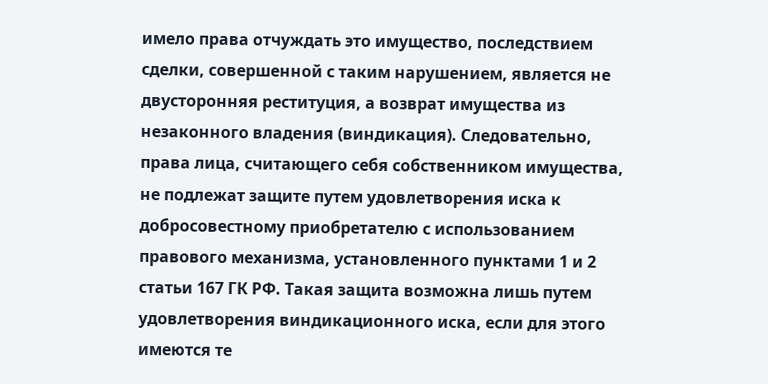имело права отчуждать это имущество, последствием сделки, совершенной с таким нарушением, является не двусторонняя реституция, а возврат имущества из незаконного владения (виндикация). Следовательно, права лица, считающего себя собственником имущества, не подлежат защите путем удовлетворения иска к добросовестному приобретателю с использованием правового механизма, установленного пунктами 1 и 2 статьи 167 ГК РФ. Такая защита возможна лишь путем удовлетворения виндикационного иска, если для этого имеются те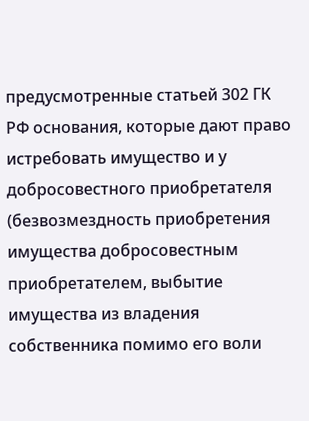предусмотренные статьей 302 ГК РФ основания, которые дают право истребовать имущество и у добросовестного приобретателя (безвозмездность приобретения имущества добросовестным приобретателем, выбытие имущества из владения собственника помимо его воли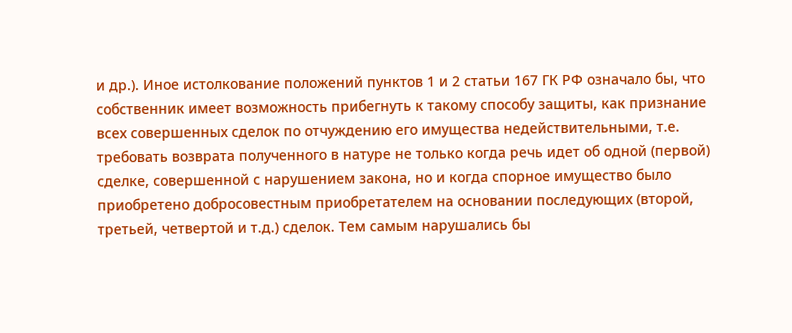и др.). Иное истолкование положений пунктов 1 и 2 статьи 167 ГК РФ означало бы, что собственник имеет возможность прибегнуть к такому способу защиты, как признание всех совершенных сделок по отчуждению его имущества недействительными, т.е. требовать возврата полученного в натуре не только когда речь идет об одной (первой) сделке, совершенной с нарушением закона, но и когда спорное имущество было приобретено добросовестным приобретателем на основании последующих (второй, третьей, четвертой и т.д.) сделок. Тем самым нарушались бы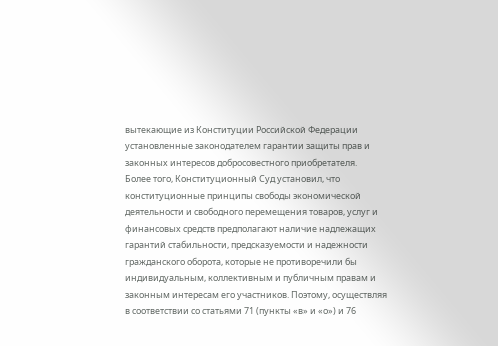вытекающие из Конституции Российской Федерации установленные законодателем гарантии защиты прав и законных интересов добросовестного приобретателя.
Более того, Конституционный Суд установил, что конституционные принципы свободы экономической деятельности и свободного перемещения товаров, услуг и финансовых средств предполагают наличие надлежащих гарантий стабильности, предсказуемости и надежности гражданского оборота, которые не противоречили бы индивидуальным, коллективным и публичным правам и законным интересам его участников. Поэтому, осуществляя в соответствии со статьями 71 (пункты «в» и «о») и 76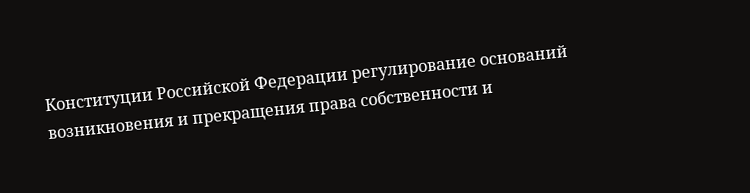Конституции Российской Федерации регулирование оснований возникновения и прекращения права собственности и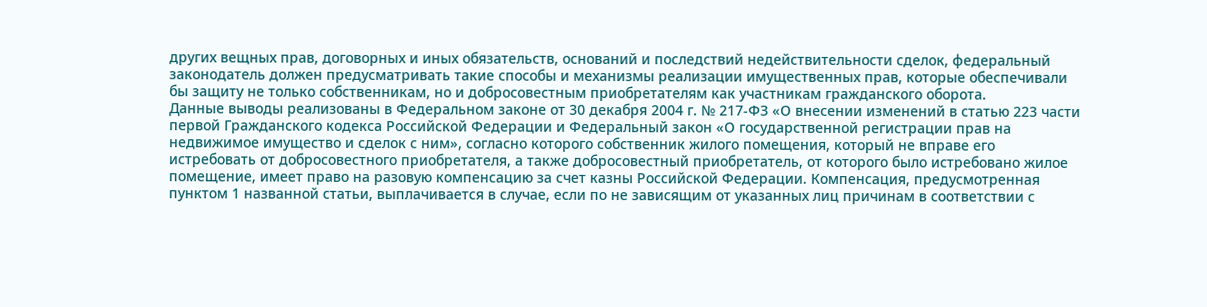других вещных прав, договорных и иных обязательств, оснований и последствий недействительности сделок, федеральный законодатель должен предусматривать такие способы и механизмы реализации имущественных прав, которые обеспечивали бы защиту не только собственникам, но и добросовестным приобретателям как участникам гражданского оборота.
Данные выводы реализованы в Федеральном законе от 30 декабря 2004 г. № 217-ФЗ «О внесении изменений в статью 223 части первой Гражданского кодекса Российской Федерации и Федеральный закон «О государственной регистрации прав на недвижимое имущество и сделок с ним», согласно которого собственник жилого помещения, который не вправе его истребовать от добросовестного приобретателя, а также добросовестный приобретатель, от которого было истребовано жилое помещение, имеет право на разовую компенсацию за счет казны Российской Федерации. Компенсация, предусмотренная пунктом 1 названной статьи, выплачивается в случае, если по не зависящим от указанных лиц причинам в соответствии с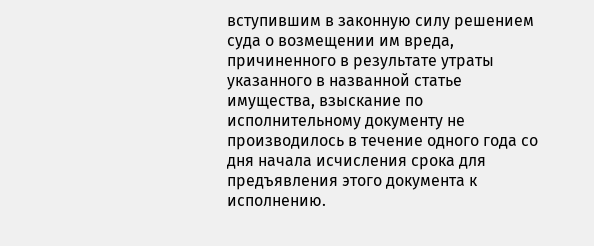вступившим в законную силу решением суда о возмещении им вреда, причиненного в результате утраты указанного в названной статье имущества, взыскание по исполнительному документу не производилось в течение одного года со дня начала исчисления срока для предъявления этого документа к исполнению.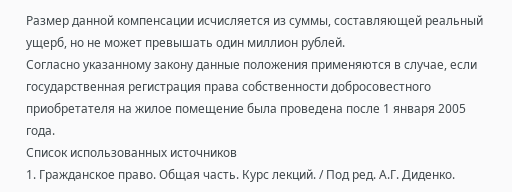Размер данной компенсации исчисляется из суммы, составляющей реальный ущерб, но не может превышать один миллион рублей.
Согласно указанному закону данные положения применяются в случае, если государственная регистрация права собственности добросовестного приобретателя на жилое помещение была проведена после 1 января 2005 года.
Список использованных источников
1. Гражданское право. Общая часть. Курс лекций. / Под ред. А.Г. Диденко.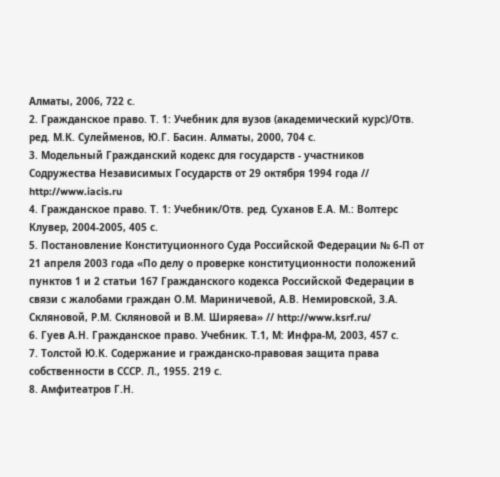Алматы, 2006, 722 с.
2. Гражданское право. Т. 1: Учебник для вузов (академический курс)/Отв. ред. М.К. Сулейменов, Ю.Г. Басин. Алматы, 2000, 704 с.
3. Модельный Гражданский кодекс для государств - участников Содружества Независимых Государств от 29 октября 1994 года // http://www.iacis.ru
4. Гражданское право. Т. 1: Учебник/Отв. ред. Суханов Е.А. М.: Волтерс Клувер, 2004-2005, 405 с.
5. Постановление Конституционного Суда Российской Федерации № 6-П от 21 апреля 2003 года «По делу о проверке конституционности положений пунктов 1 и 2 статьи 167 Гражданского кодекса Российской Федерации в связи с жалобами граждан О.М. Мариничевой, А.В. Немировской, З.А. Скляновой, Р.М. Скляновой и В.М. Ширяева» // http://www.ksrf.ru/
6. Гуев А.Н. Гражданское право. Учебник. Т.1, М: Инфра-М, 2003, 457 с.
7. Толстой Ю.К. Содержание и гражданско-правовая защита права собственности в СССР. Л., 1955. 219 с.
8. Амфитеатров Г.Н.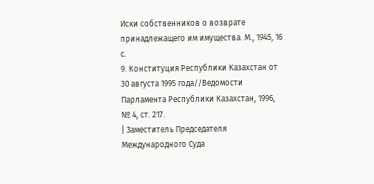Иски собственников о возврате принадлежащего им имущества. М., 1945, 16 с.
9. Конституция Республики Казахстан от 30 августа 1995 года//Ведомости Парламента Республики Казахстан, 1996, № 4, ст. 217.
| Заместитель Председателя Международного Суда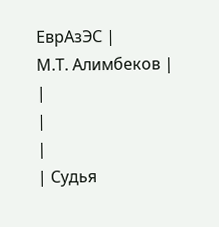ЕврАзЭС |
М.Т. Алимбеков |
|
|
|
| Судья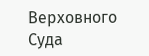Верховного Суда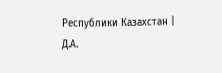Республики Казахстан |
Д.А.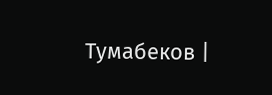Тумабеков |